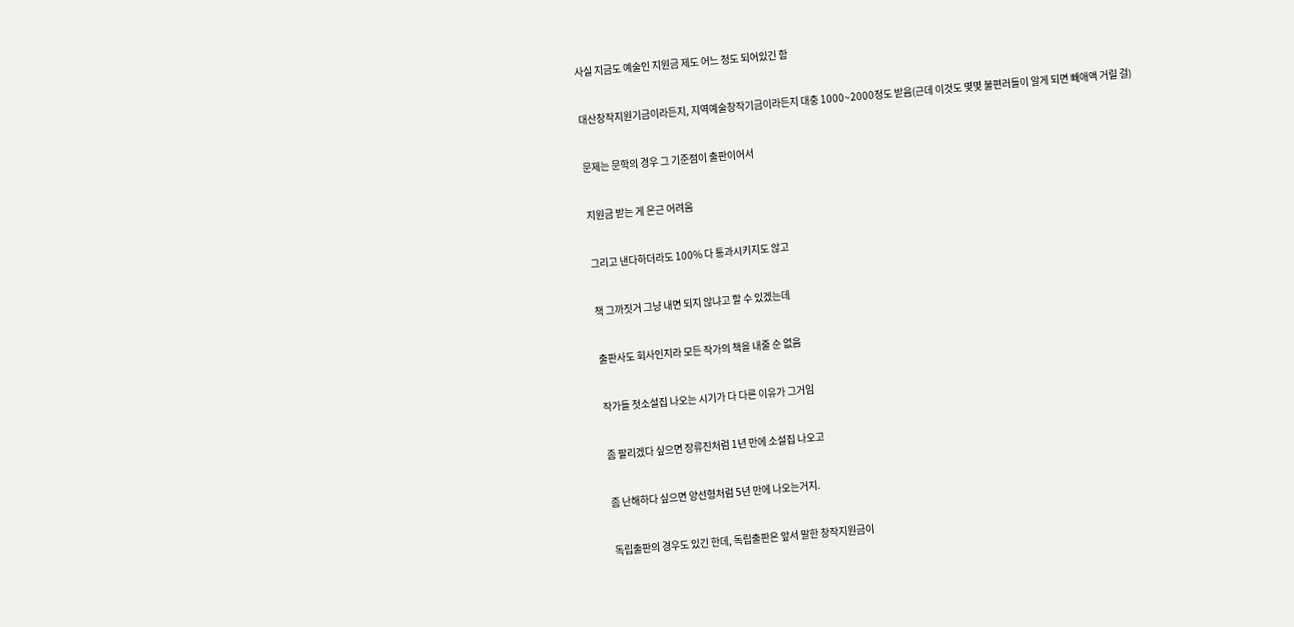사실 지금도 예술인 지원금 제도 어느 정도 되어있긴 함


대산창작지원기금이라든지, 지역예술창작기금이라든지 대충 1000~2000정도 받음(근데 이것도 몇몇 불편러들이 알게 되면 빼애액 거릴 걸)


문제는 문학의 경우 그 기준점이 출판이어서


지원금 받는 게 은근 어려움


그리고 낸다하더라도 100% 다 통과시키지도 않고


책 그까짓거 그냥 내면 되지 않냐고 할 수 있겠는데


출판사도 회사인지라 모든 작가의 책을 내줄 순 없음


작가들 첫소설집 나오는 시기가 다 다른 이유가 그거임


좀 팔리겠다 싶으면 장류진처럼 1년 만에 소설집 나오고


좀 난해하다 싶으면 양선형처럼 5년 만에 나오는거지.


독립출판의 경우도 있긴 한데, 독립출판은 앞서 말한 창작지원금이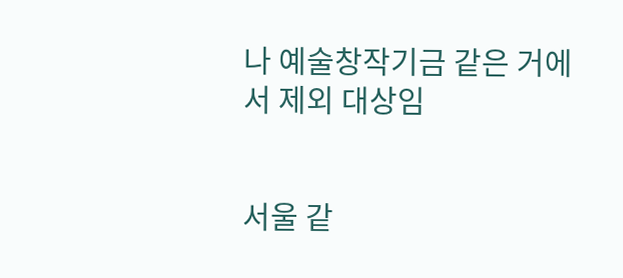나 예술창작기금 같은 거에서 제외 대상임


서울 같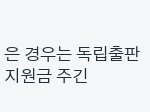은 경우는 독립출판 지원금 주긴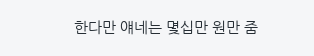한다만 얘네는 몇십만 원만 줌